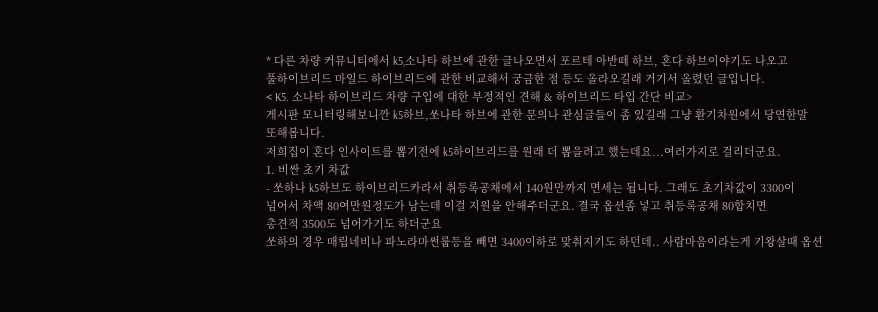* 다른 차량 커뮤니티에서 k5,소나타 하브에 관한 글나오면서 포르테 아반떼 하브, 혼다 하브이야기도 나오고
풀하이브리드 마일드 하이브리드에 관한 비교해서 궁금한 점 등도 올라오길래 거기서 올렸던 글입니다.
< K5. 소나타 하이브리드 차량 구입에 대한 부정적인 견해 & 하이브리드 타입 간단 비교>
게시판 모니터링해보니깐 k5하브,쏘나타 하브에 관한 문의나 관심글들이 좀 있길래 그냥 환기차원에서 당연한말
또해봅니다.
저희집이 혼다 인사이트를 뽑기전에 k5하이브리드를 원래 더 뽑을려고 했는데요...여러가지로 걸리더군요.
1. 비싼 초기 차값
- 쏘하나 k5하브도 하이브리드카라서 취등록공채에서 140원만까지 면세는 됩니다. 그래도 초기차값이 3300이
넘어서 차액 80여만원정도가 남는데 이걸 지원을 안해주더군요. 결국 옵션좀 넣고 취등록공채 80합치면
총견적 3500도 넘어가기도 하더군요
쏘하의 경우 매립네비나 파노라마썬룹등을 빼면 3400이하로 맞춰지기도 하던데.. 사람마음이라는게 기왕살때 옵션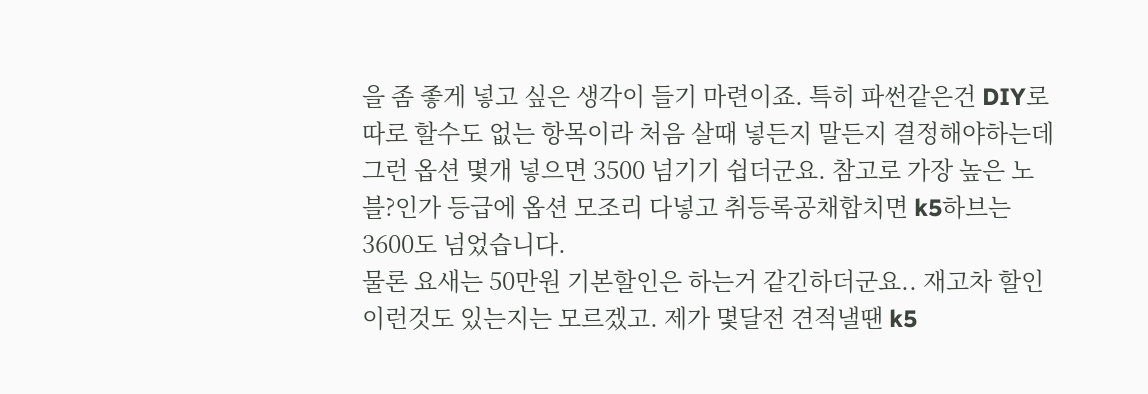을 좀 좋게 넣고 싶은 생각이 들기 마련이죠. 특히 파썬같은건 DIY로 따로 할수도 없는 항목이라 처음 살때 넣든지 말든지 결정해야하는데 그런 옵션 몇개 넣으면 3500 넘기기 쉽더군요. 참고로 가장 높은 노블?인가 등급에 옵션 모조리 다넣고 취등록공채합치면 k5하브는 3600도 넘었습니다.
물론 요새는 50만원 기본할인은 하는거 같긴하더군요.. 재고차 할인이런것도 있는지는 모르겠고. 제가 몇달전 견적낼땐 k5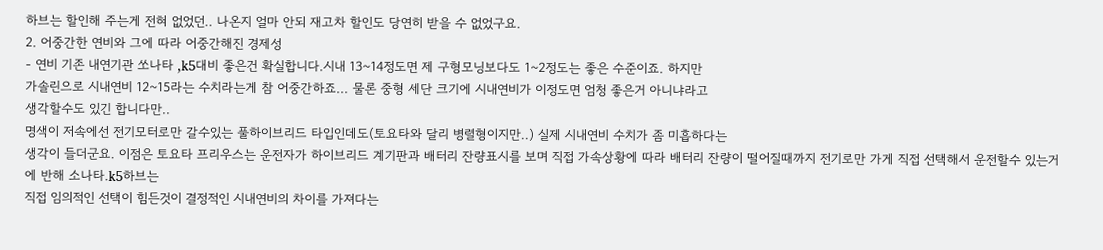하브는 할인해 주는게 전혀 없었던.. 나온지 얼마 안되 재고차 할인도 당연히 받을 수 없었구요.
2. 어중간한 연비와 그에 따라 어중간해진 경제성
- 연비 기존 내연기관 쏘나타 ,k5대비 좋은건 확실합니다.시내 13~14정도면 제 구형모닝보다도 1~2정도는 좋은 수준이죠. 하지만
가솔린으로 시내연비 12~15라는 수치라는게 참 어중간하죠... 물론 중형 세단 크기에 시내연비가 이정도면 엄청 좋은거 아니냐라고
생각할수도 있긴 합니다만..
명색이 저속에선 전기모터로만 갈수있는 풀하이브리드 타입인데도(토요타와 달리 병렬형이지만..) 실제 시내연비 수치가 좀 미흡하다는
생각이 들더군요. 이점은 토요타 프리우스는 운전자가 하이브리드 계기판과 배터리 잔량표시를 보며 직접 가속상황에 따라 배터리 잔량이 떨어질때까지 전기로만 가게 직접 선택해서 운전할수 있는거에 반해 소나타.k5하브는
직접 임의적인 선택이 힘든것이 결정적인 시내연비의 차이를 가져다는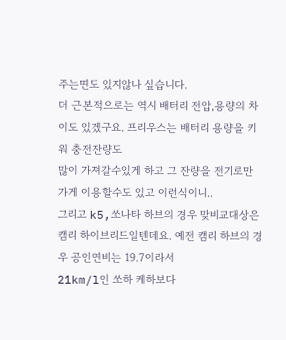주는면도 있지않나 싶습니다.
더 근본적으로는 역시 배터리 전압,용량의 차이도 있겠구요. 프리우스는 배터리 용량을 키워 충전잔량도
많이 가져갈수있게 하고 그 잔량을 전기로만 가게 이용할수도 있고 이런식이니..
그리고 k5,쏘나타 하브의 경우 맞비교대상은 캠리 하이브리드일텐데요. 예전 캠리 하브의 경우 공인연비는 19.7이라서
21km/l인 쏘하 케하보다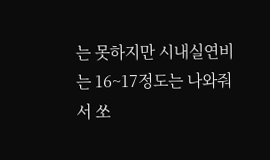는 못하지만 시내실연비는 16~17정도는 나와줘서 쏘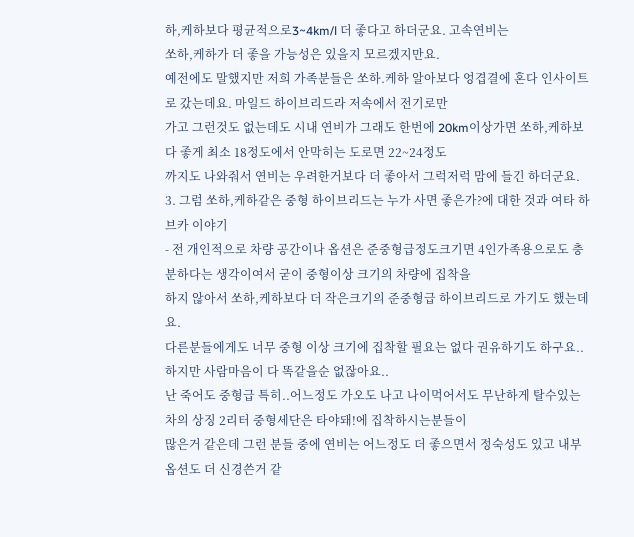하,케하보다 평균적으로3~4km/l 더 좋다고 하더군요. 고속연비는
쏘하,케하가 더 좋을 가능성은 있을지 모르겠지만요.
예전에도 말했지만 저희 가족분들은 쏘하.케하 알아보다 엉겹결에 혼다 인사이트로 갔는데요. 마일드 하이브리드라 저속에서 전기로만
가고 그런것도 없는데도 시내 연비가 그래도 한번에 20km이상가면 쏘하,케하보다 좋게 최소 18정도에서 안막히는 도로면 22~24정도
까지도 나와줘서 연비는 우려한거보다 더 좋아서 그럭저럭 맘에 들긴 하더군요.
3. 그럼 쏘하,케하같은 중형 하이브리드는 누가 사면 좋은가?에 대한 것과 여타 하브카 이야기
- 전 개인적으로 차량 공간이나 옵션은 준중형급정도크기면 4인가족용으로도 충분하다는 생각이여서 굳이 중형이상 크기의 차량에 집착을
하지 않아서 쏘하,케하보다 더 작은크기의 준중형급 하이브리드로 가기도 했는데요.
다른분들에게도 너무 중형 이상 크기에 집착할 필요는 없다 권유하기도 하구요.. 하지만 사람마음이 다 똑같을순 없잖아요..
난 죽어도 중형급 특히..어느정도 가오도 나고 나이먹어서도 무난하게 탈수있는 차의 상징 2리터 중형세단은 타야돼!에 집착하시는분들이
많은거 같은데 그런 분들 중에 연비는 어느정도 더 좋으면서 정숙성도 있고 내부옵션도 더 신경쓴거 같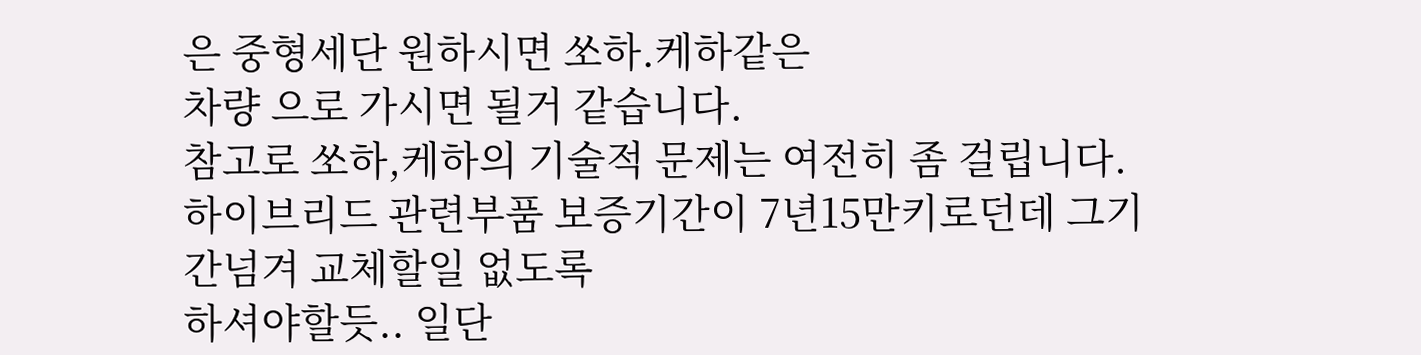은 중형세단 원하시면 쏘하.케하같은
차량 으로 가시면 될거 같습니다.
참고로 쏘하,케하의 기술적 문제는 여전히 좀 걸립니다. 하이브리드 관련부품 보증기간이 7년15만키로던데 그기간넘겨 교체할일 없도록
하셔야할듯.. 일단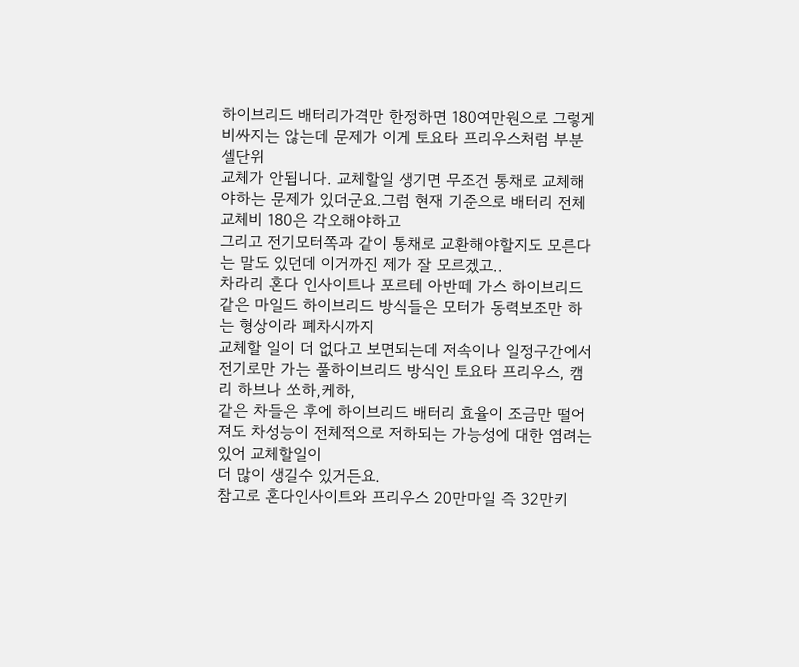하이브리드 배터리가격만 한정하면 180여만원으로 그렇게 비싸지는 않는데 문제가 이게 토요타 프리우스처럼 부분셀단위
교체가 안됩니다. 교체할일 생기면 무조건 통채로 교체해야하는 문제가 있더군요.그럼 현재 기준으로 배터리 전체교체비 180은 각오해야하고
그리고 전기모터쪽과 같이 통채로 교환해야할지도 모른다는 말도 있던데 이거까진 제가 잘 모르겠고..
차라리 혼다 인사이트나 포르테 아반떼 가스 하이브리드같은 마일드 하이브리드 방식들은 모터가 동력보조만 하는 형상이라 폐차시까지
교체할 일이 더 없다고 보면되는데 저속이나 일정구간에서 전기로만 가는 풀하이브리드 방식인 토요타 프리우스, 캠리 하브나 쏘하,케하,
같은 차들은 후에 하이브리드 배터리 효율이 조금만 떨어져도 차성능이 전체적으로 저하되는 가능성에 대한 염려는 있어 교체할일이
더 많이 생길수 있거든요.
참고로 혼다인사이트와 프리우스 20만마일 즉 32만키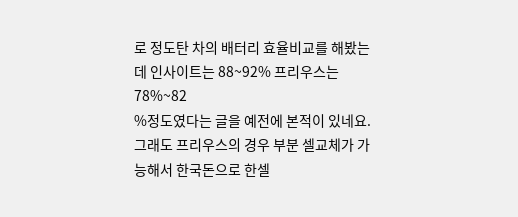로 정도탄 차의 배터리 효율비교를 해봤는데 인사이트는 88~92% 프리우스는 78%~82
%정도였다는 글을 예전에 본적이 있네요. 그래도 프리우스의 경우 부분 셀교체가 가능해서 한국돈으로 한셀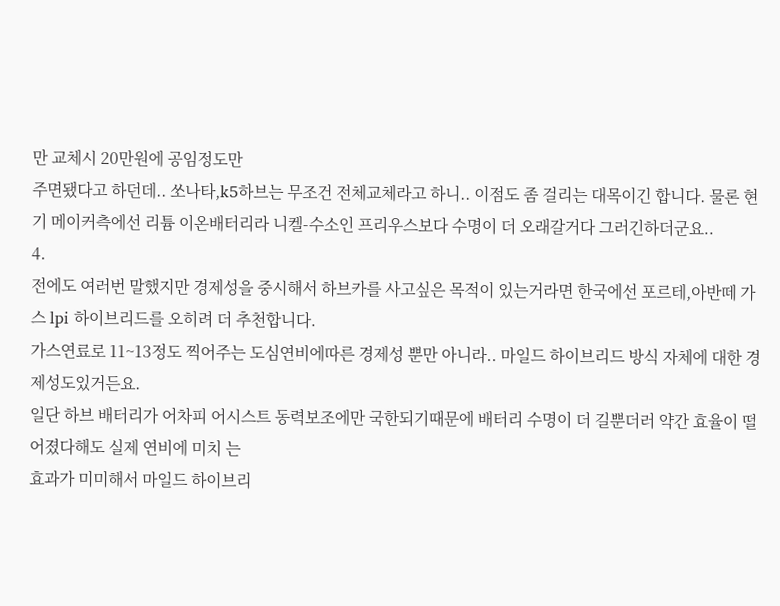만 교체시 20만원에 공임정도만
주면됐다고 하던데.. 쏘나타,k5하브는 무조건 전체교체라고 하니.. 이점도 좀 걸리는 대목이긴 합니다. 물론 현기 메이커측에선 리튬 이온배터리라 니켈-수소인 프리우스보다 수명이 더 오래갈거다 그러긴하더군요..
4.
전에도 여러번 말했지만 경제성을 중시해서 하브카를 사고싶은 목적이 있는거라면 한국에선 포르테,아반떼 가스 lpi 하이브리드를 오히려 더 추천합니다.
가스연료로 11~13정도 찍어주는 도심연비에따른 경제성 뿐만 아니라.. 마일드 하이브리드 방식 자체에 대한 경제성도있거든요.
일단 하브 배터리가 어차피 어시스트 동력보조에만 국한되기때문에 배터리 수명이 더 길뿐더러 약간 효율이 떨어졌다해도 실제 연비에 미치 는
효과가 미미해서 마일드 하이브리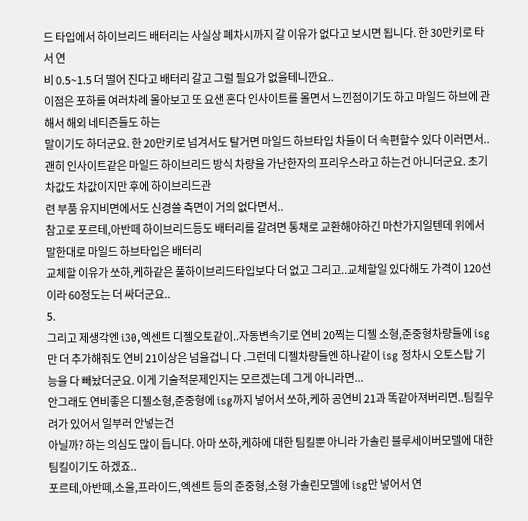드 타입에서 하이브리드 배터리는 사실상 폐차시까지 갈 이유가 없다고 보시면 됩니다. 한 30만키로 타서 연
비 0.5~1.5 더 떨어 진다고 배터리 갈고 그럴 필요가 없을테니깐요..
이점은 포하를 여러차례 몰아보고 또 요샌 혼다 인사이트를 몰면서 느낀점이기도 하고 마일드 하브에 관해서 해외 네티즌들도 하는
말이기도 하더군요. 한 20만키로 넘겨서도 탈거면 마일드 하브타입 차들이 더 속편할수 있다 이러면서..
괜히 인사이트같은 마일드 하이브리드 방식 차량을 가난한자의 프리우스라고 하는건 아니더군요. 초기차값도 차값이지만 후에 하이브리드관
련 부품 유지비면에서도 신경쓸 측면이 거의 없다면서..
참고로 포르테,아반떼 하이브리드등도 배터리를 갈려면 통채로 교환해야하긴 마찬가지일텐데 위에서 말한대로 마일드 하브타입은 배터리
교체할 이유가 쏘하,케하같은 풀하이브리드타입보다 더 없고 그리고..교체할일 있다해도 가격이 120선이라 60정도는 더 싸더군요..
5.
그리고 제생각엔 i30,엑센트 디젤오토같이..자동변속기로 연비 20찍는 디젤 소형,준중형차량들에 isg만 더 추가해줘도 연비 21이상은 넘을겁니 다 .그런데 디젤차량들엔 하나같이 isg 정차시 오토스탑 기능을 다 빼놨더군요. 이게 기술적문제인지는 모르겠는데 그게 아니라면...
안그래도 연비좋은 디젤소형,준중형에 isg까지 넣어서 쏘하,케하 공연비 21과 똑같아져버리면..팀킬우려가 있어서 일부러 안넣는건
아닐까? 하는 의심도 많이 듭니다. 아마 쏘하,케하에 대한 팀킬뿐 아니라 가솔린 블루세이버모델에 대한 팀킬이기도 하겠죠..
포르테,아반떼,소울,프라이드,엑센트 등의 준중형,소형 가솔린모델에 isg만 넣어서 연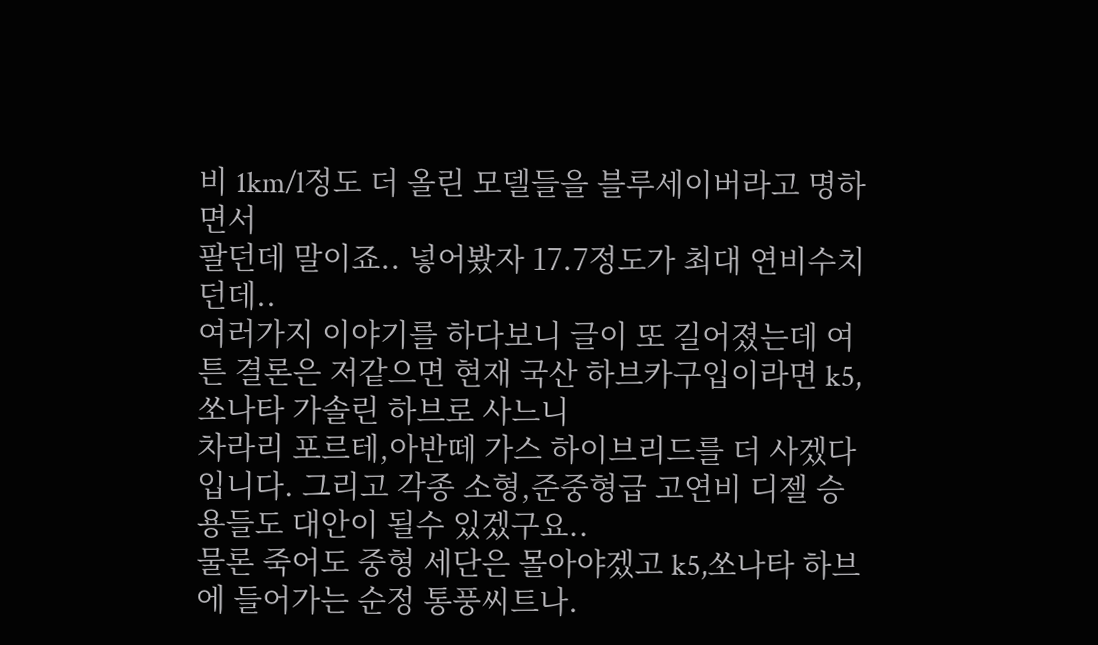비 1km/l정도 더 올린 모델들을 블루세이버라고 명하면서
팔던데 말이죠.. 넣어봤자 17.7정도가 최대 연비수치던데..
여러가지 이야기를 하다보니 글이 또 길어졌는데 여튼 결론은 저같으면 현재 국산 하브카구입이라면 k5,쏘나타 가솔린 하브로 사느니
차라리 포르테,아반떼 가스 하이브리드를 더 사겠다 입니다. 그리고 각종 소형,준중형급 고연비 디젤 승용들도 대안이 될수 있겠구요..
물론 죽어도 중형 세단은 몰아야겠고 k5,쏘나타 하브에 들어가는 순정 통풍씨트나.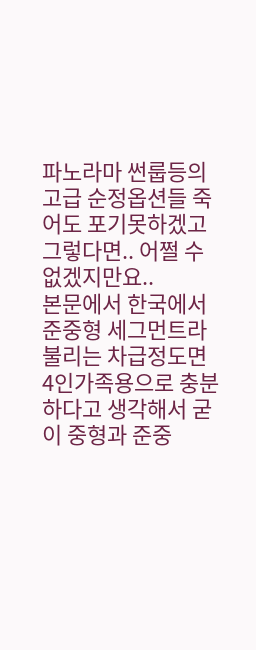파노라마 썬룹등의 고급 순정옵션들 죽어도 포기못하겠고
그렇다면.. 어쩔 수 없겠지만요..
본문에서 한국에서 준중형 세그먼트라 불리는 차급정도면 4인가족용으로 충분하다고 생각해서 굳이 중형과 준중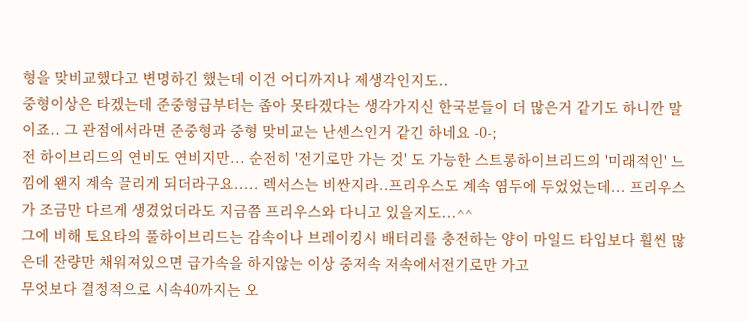형을 맞비교했다고 변명하긴 했는데 이건 어디까지나 제생각인지도..
중형이상은 타겠는데 준중형급부터는 좁아 못타겠다는 생각가지신 한국분들이 더 많은거 같기도 하니깐 말이죠.. 그 관점에서라면 준중형과 중형 맞비교는 난센스인거 같긴 하네요 -0-;
전 하이브리드의 연비도 연비지만... 순전히 '전기로만 가는 것' 도 가능한 스트롱하이브리드의 '미래적인' 느낌에 왠지 계속 끌리게 되더라구요..... 렉서스는 비싼지라..프리우스도 계속 염두에 두었었는데... 프리우스가 조금만 다르게 생겼었더라도 지금쯤 프리우스와 다니고 있을지도...^^
그에 비해 토요타의 풀하이브리드는 감속이나 브레이킹시 배터리를 충전하는 양이 마일드 타입보다 훨씬 많은데 잔량만 채워져있으면 급가속을 하지않는 이상 중저속 저속에서전기로만 가고
무엇보다 결정적으로 시속40까지는 오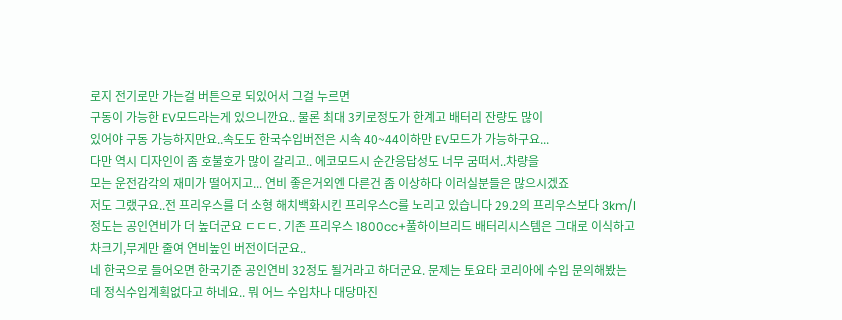로지 전기로만 가는걸 버튼으로 되있어서 그걸 누르면
구동이 가능한 EV모드라는게 있으니깐요.. 물론 최대 3키로정도가 한계고 배터리 잔량도 많이
있어야 구동 가능하지만요..속도도 한국수입버전은 시속 40~44이하만 EV모드가 가능하구요...
다만 역시 디자인이 좀 호불호가 많이 갈리고.. 에코모드시 순간응답성도 너무 굼떠서..차량을
모는 운전감각의 재미가 떨어지고... 연비 좋은거외엔 다른건 좀 이상하다 이러실분들은 많으시겠죠
저도 그랬구요..전 프리우스를 더 소형 해치백화시킨 프리우스C를 노리고 있습니다 29.2의 프리우스보다 3km/l정도는 공인연비가 더 높더군요 ㄷㄷㄷ. 기존 프리우스 1800cc+풀하이브리드 배터리시스템은 그대로 이식하고 차크기,무게만 줄여 연비높인 버전이더군요..
네 한국으로 들어오면 한국기준 공인연비 32정도 될거라고 하더군요. 문제는 토요타 코리아에 수입 문의해봤는데 정식수입계획없다고 하네요.. 뭐 어느 수입차나 대당마진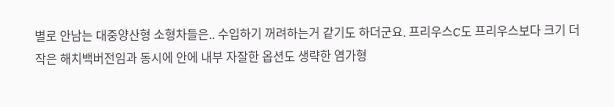별로 안남는 대중양산형 소형차들은.. 수입하기 꺼려하는거 같기도 하더군요. 프리우스C도 프리우스보다 크기 더작은 해치백버전임과 동시에 안에 내부 자잘한 옵션도 생략한 염가형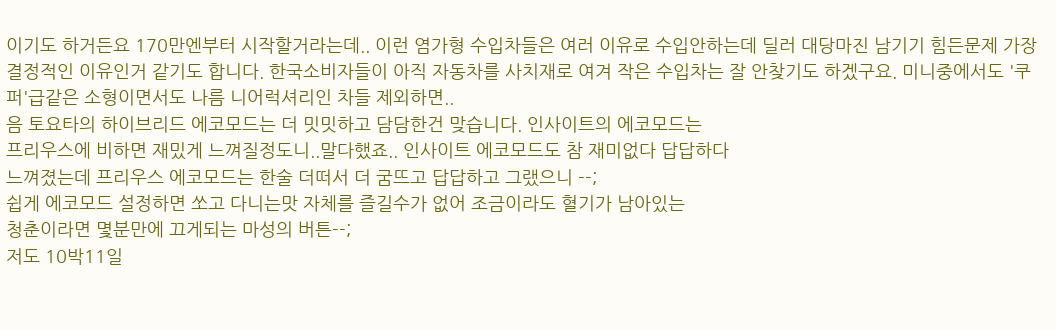이기도 하거든요 170만엔부터 시작할거라는데.. 이런 염가형 수입차들은 여러 이유로 수입안하는데 딜러 대당마진 남기기 힘든문제 가장 결정적인 이유인거 같기도 합니다. 한국소비자들이 아직 자동차를 사치재로 여겨 작은 수입차는 잘 안찾기도 하겠구요. 미니중에서도 '쿠퍼'급같은 소형이면서도 나름 니어럭셔리인 차들 제외하면..
음 토요타의 하이브리드 에코모드는 더 밋밋하고 담담한건 맞습니다. 인사이트의 에코모드는
프리우스에 비하면 재밌게 느껴질정도니..말다했죠.. 인사이트 에코모드도 참 재미없다 답답하다
느껴졌는데 프리우스 에코모드는 한술 더떠서 더 굼뜨고 답답하고 그랬으니 --;
쉽게 에코모드 설정하면 쏘고 다니는맛 자체를 즐길수가 없어 조금이라도 혈기가 남아있는
청춘이라면 몇분만에 끄게되는 마성의 버튼--;
저도 10박11일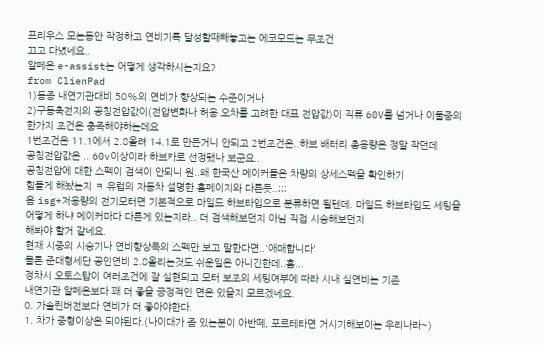프리우스 모는동안 작정하고 연비기록 달성할때빼놓고는 에코모드는 무조건
끄고 다녔네요..
알페온 e-assist는 어떻게 생각하시는지요?
from ClienPad
1)동종 내연기관대비 50%의 연비가 향상되는 수준이거나
2)구동축전지의 공칭전압값이(전압변화나 허용 오차를 고려한 대표 전압값)이 직류 60V를 넘거나 이둘중의 한가지 조건은 충족해야하는데요
1번조건은 11.1에서 2.8올려 14.1로 만든거니 안되고 2번조건은..하브 배터리 총용량은 정말 작던데
공칭전압값은 .. 60v이상이라 하브카로 선정됐나 보군요..
공칭전압에 대한 스펙이 검색이 안되니 원..왜 한국산 메이커들은 차량의 상세스펙을 확인하기
힘들게 해놨는지 ㅋ 유럽의 자동차 설명한 홈페이지와 다른듯..;;;
음 isg+저용량의 전기모터면 기본적으로 마일드 하브타입으로 분류하면 될텐데. 마일드 하브타입도 세팅을 어떻게 하냐 메이커마다 다른게 있는지라.. 더 검색해보던지 아님 직접 시승해보던지
해봐야 할거 같네요.
현재 시중의 시승기나 연비향상폭의 스펙만 보고 말한다면..'애매합니다'
물론 준대형세단 공인연비 2.8올리는것도 쉬운일은 아니긴한데..흠...
정차시 오토스탑이 여러조건에 잘 실현되고 모터 보조의 세팅여부에 따라 시내 실연비는 기존
내연기관 알페온보다 꽤 더 좋을 긍정적인 면은 있을지 모르겠네요.
0. 가솔린버전보다 연비가 더 좋아야한다.
1. 차가 중형이상은 되야된다.(나이대가 좀 있는분이 아반떼, 포르테타면 거시기해보이는 우리나라~)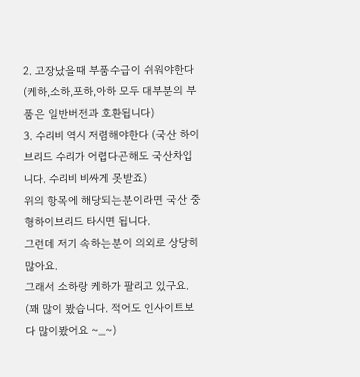2. 고장났을때 부품수급이 쉬워야한다 (케하,소하,포하,아하 모두 대부분의 부품은 일반버전과 호환됩니다)
3. 수리비 역시 저렴해야한다 (국산 하이브리드 수리가 어렵다곤해도 국산차입니다. 수리비 비싸게 못받죠)
위의 항목에 해당되는분이라면 국산 중형하이브리드 타시면 됩니다.
그런데 저기 속하는분이 의외로 상당히 많아요.
그래서 소하랑 케하가 팔리고 있구요. (꽤 많이 봤습니다. 적어도 인사이트보다 많이봤어요 ~_~)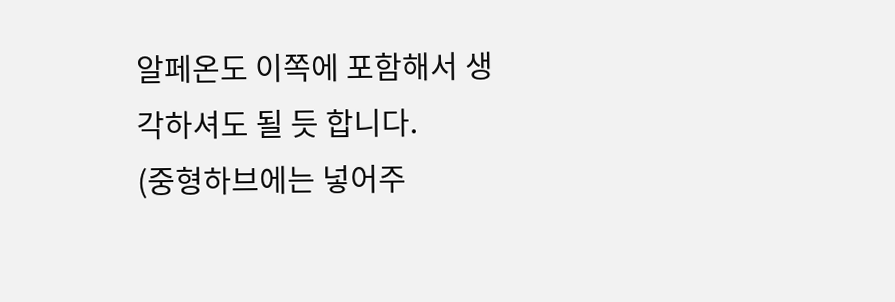알페온도 이쪽에 포함해서 생각하셔도 될 듯 합니다.
(중형하브에는 넣어주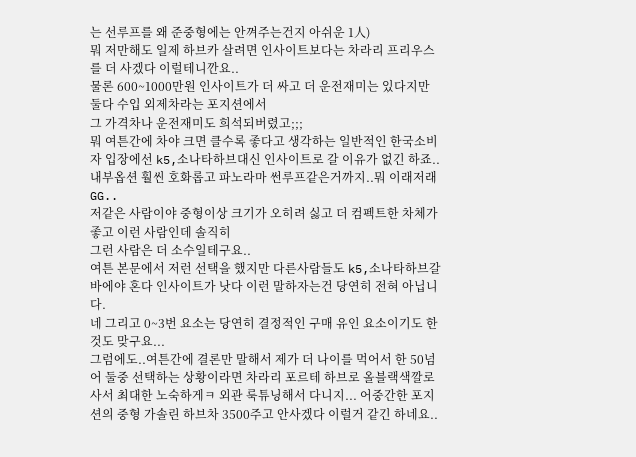는 선루프를 왜 준중형에는 안껴주는건지 아쉬운 1人)
뭐 저만해도 일제 하브카 살려면 인사이트보다는 차라리 프리우스를 더 사겠다 이럴테니깐요..
물론 600~1000만원 인사이트가 더 싸고 더 운전재미는 있다지만 둘다 수입 외제차라는 포지션에서
그 가격차나 운전재미도 희석되버렸고;;;
뭐 여튼간에 차야 크면 클수록 좋다고 생각하는 일반적인 한국소비자 입장에선 k5,소나타하브대신 인사이트로 갈 이유가 없긴 하죠.. 내부옵션 훨씬 호화롭고 파노라마 썬루프같은거까지..뭐 이래저래 GG..
저같은 사람이야 중형이상 크기가 오히려 싫고 더 컴펙트한 차체가 좋고 이런 사람인데 솔직히
그런 사람은 더 소수일테구요..
여튼 본문에서 저런 선택을 했지만 다른사람들도 k5,소나타하브갈바에야 혼다 인사이트가 낫다 이런 말하자는건 당연히 전혀 아닙니다.
네 그리고 0~3번 요소는 당연히 결정적인 구매 유인 요소이기도 한것도 맞구요...
그럼에도..여튼간에 결론만 말해서 제가 더 나이를 먹어서 한 50넘어 둘중 선택하는 상황이라면 차라리 포르테 하브로 올블랙색깔로 사서 최대한 노숙하게ㅋ 외관 룩튜닝해서 다니지... 어중간한 포지션의 중형 가솔린 하브차 3500주고 안사겠다 이럴거 같긴 하네요..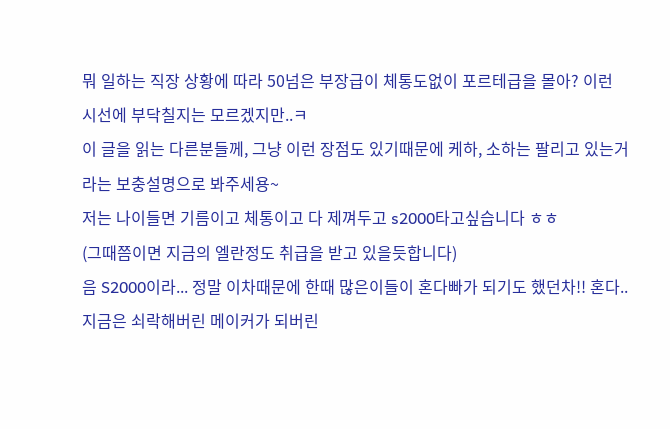뭐 일하는 직장 상황에 따라 50넘은 부장급이 체통도없이 포르테급을 몰아? 이런 시선에 부닥칠지는 모르겠지만..ㅋ
이 글을 읽는 다른분들께, 그냥 이런 장점도 있기때문에 케하, 소하는 팔리고 있는거라는 보충설명으로 봐주세용~
저는 나이들면 기름이고 체통이고 다 제껴두고 s2000타고싶습니다 ㅎㅎ
(그때쯤이면 지금의 엘란정도 취급을 받고 있을듯합니다)
음 S2000이라... 정말 이차때문에 한때 많은이들이 혼다빠가 되기도 했던차!! 혼다..지금은 쇠락해버린 메이커가 되버린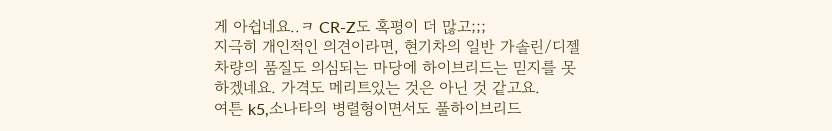게 아쉽네요..ㅋ CR-Z도 혹평이 더 많고;;;
지극히 개인적인 의견이라면, 현기차의 일반 가솔린/디젤 차량의 품질도 의심되는 마당에 하이브리드는 믿지를 못하겠네요. 가격도 메리트있는 것은 아닌 것 같고요.
여튼 k5,소나타의 병렬형이면서도 풀하이브리드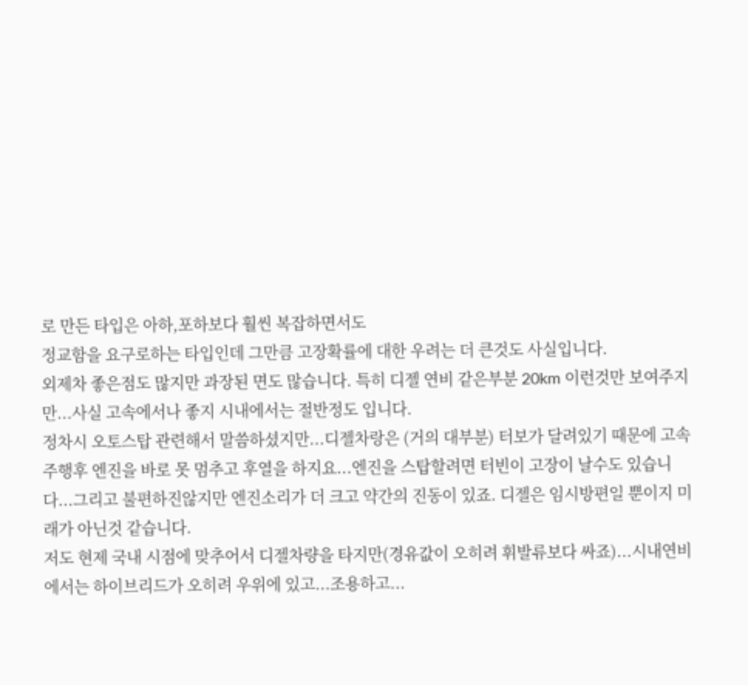로 만든 타입은 아하,포하보다 훨씬 복잡하면서도
정교함을 요구로하는 타입인데 그만큼 고장확률에 대한 우려는 더 큰것도 사실입니다.
외제차 좋은점도 많지만 과장된 면도 많습니다. 특히 디젤 연비 같은부분 20km 이런것만 보여주지만...사실 고속에서나 좋지 시내에서는 절반정도 입니다.
정차시 오토스탑 관련해서 말씀하셨지만...디젤차랑은 (거의 대부분) 터보가 달려있기 때문에 고속주행후 엔진을 바로 못 멈추고 후열을 하지요...엔진을 스탑할려면 터빈이 고장이 날수도 있습니다...그리고 불편하진않지만 엔진소리가 더 크고 약간의 진동이 있죠. 디젤은 임시방편일 뿐이지 미래가 아닌것 같습니다.
저도 현제 국내 시점에 맞추어서 디젤차량을 타지만(경유값이 오히려 휘발류보다 싸죠)...시내연비에서는 하이브리드가 오히려 우위에 있고...조용하고...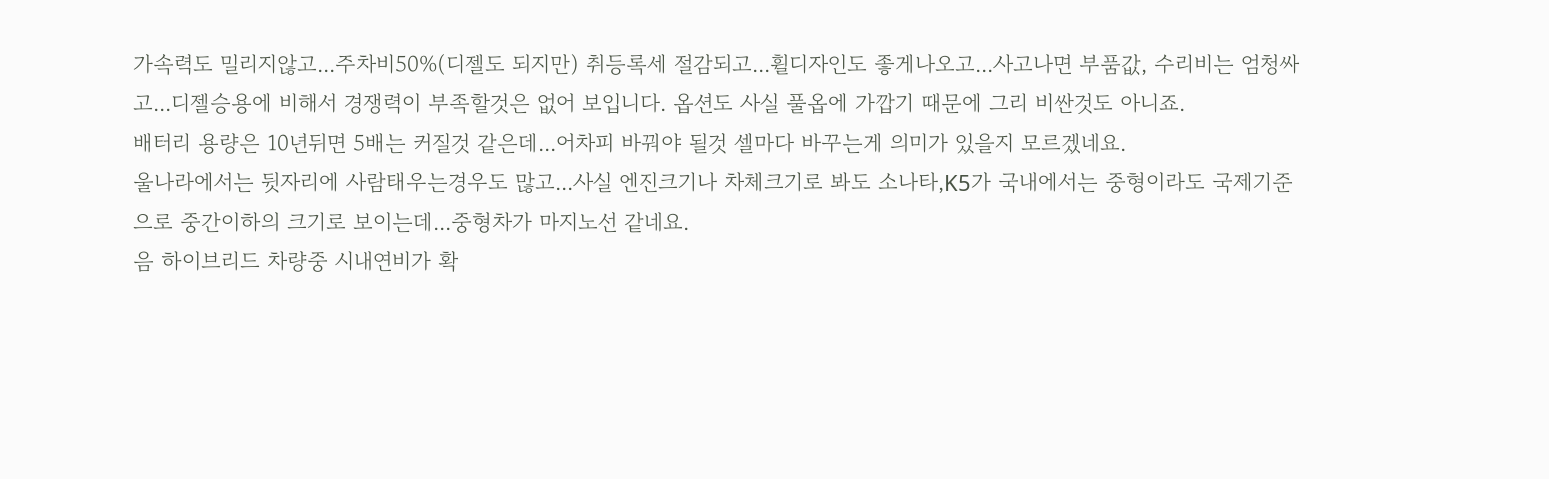가속력도 밀리지않고...주차비50%(디젤도 되지만) 취등록세 절감되고...휠디자인도 좋게나오고...사고나면 부품값, 수리비는 엄청싸고...디젤승용에 비해서 경쟁력이 부족할것은 없어 보입니다. 옵션도 사실 풀옵에 가깝기 때문에 그리 비싼것도 아니죠.
배터리 용량은 10년뒤면 5배는 커질것 같은데...어차피 바꿔야 될것 셀마다 바꾸는게 의미가 있을지 모르겠네요.
울나라에서는 뒷자리에 사람태우는경우도 많고...사실 엔진크기나 차체크기로 봐도 소나타,K5가 국내에서는 중형이라도 국제기준으로 중간이하의 크기로 보이는데...중형차가 마지노선 같네요.
음 하이브리드 차량중 시내연비가 확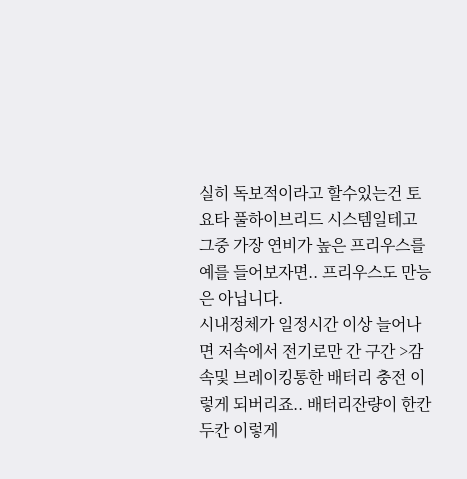실히 독보적이라고 할수있는건 토요타 풀하이브리드 시스템일테고 그중 가장 연비가 높은 프리우스를 예를 들어보자면.. 프리우스도 만능은 아닙니다.
시내정체가 일정시간 이상 늘어나면 저속에서 전기로만 간 구간 >감속및 브레이킹통한 배터리 충전 이렇게 되버리죠.. 배터리잔량이 한칸 두칸 이렇게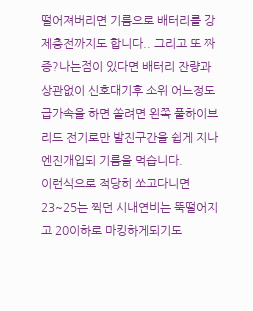떨어져버리면 기름으로 배터리를 강제충전까지도 합니다.. 그리고 또 짜증?나는점이 있다면 배터리 잔량과 상관없이 신호대기후 소위 어느정도 급가속을 하면 쏠려면 왼쪽 풀하이브리드 전기로만 발진구간을 쉽게 지나 엔진개입되 기름을 먹습니다.
이런식으로 적당히 쏘고다니면 23~25는 찍던 시내연비는 뚝떨어지고 20이하로 마킹하게되기도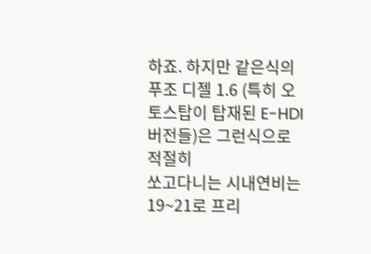하죠. 하지만 같은식의 푸조 디젤 1.6 (특히 오토스탑이 탑재된 E-HDI버전들)은 그런식으로 적절히
쏘고다니는 시내연비는 19~21로 프리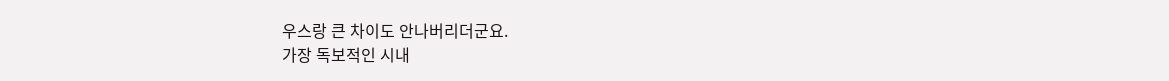우스랑 큰 차이도 안나버리더군요.
가장 독보적인 시내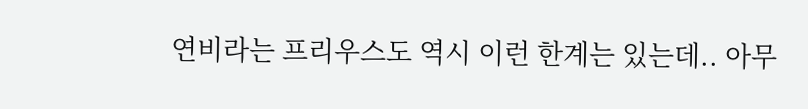연비라는 프리우스도 역시 이런 한계는 있는데.. 아무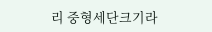리 중형세단크기라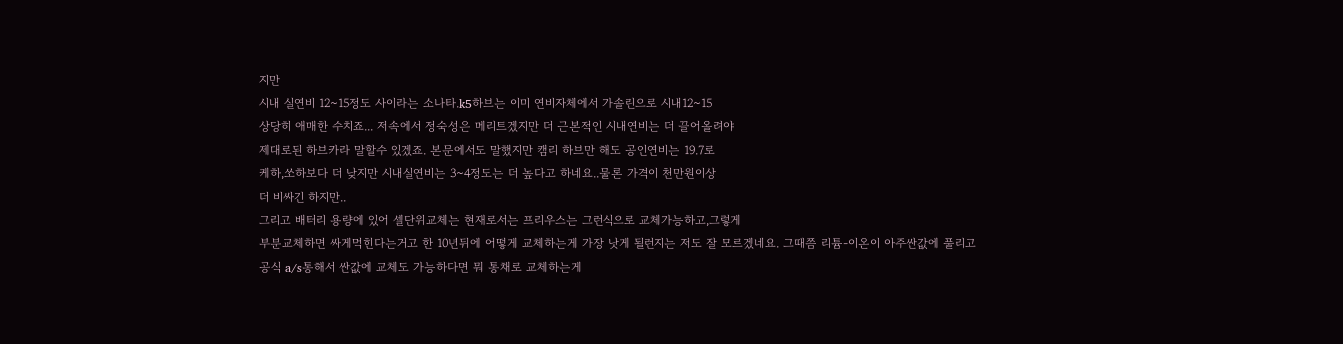지만
시내 실연비 12~15정도 사이라는 소나타.k5하브는 이미 연비자체에서 가솔린으로 시내12~15
상당히 애매한 수치죠... 저속에서 정숙성은 메리트겠지만 더 근본적인 시내연비는 더 끌어올려야
제대로된 하브카라 말할수 있겠죠. 본문에서도 말했지만 캠리 하브만 해도 공인연비는 19.7로
케하,쏘하보다 더 낮지만 시내실연비는 3~4정도는 더 높다고 하네요..물론 가격이 천만원이상
더 비싸긴 하지만..
그리고 배터리 용량에 있어 셀단위교체는 현재로서는 프리우스는 그런식으로 교체가능하고,그렇게
부분교체하면 싸게먹힌다는거고 한 10년뒤에 어떻게 교체하는게 가장 낫게 될런지는 저도 잘 모르겠네요. 그때쯤 리튬-이온이 아주싼값에 풀리고 공식 a/s통해서 싼값에 교체도 가능하다면 뭐 통채로 교체하는게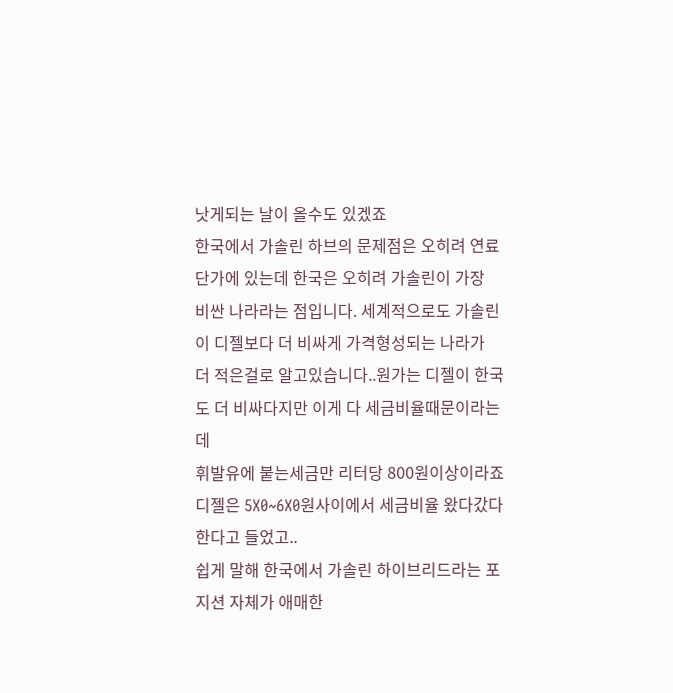낫게되는 날이 올수도 있겠죠
한국에서 가솔린 하브의 문제점은 오히려 연료 단가에 있는데 한국은 오히려 가솔린이 가장
비싼 나라라는 점입니다. 세계적으로도 가솔린이 디젤보다 더 비싸게 가격형성되는 나라가
더 적은걸로 알고있습니다..원가는 디젤이 한국도 더 비싸다지만 이게 다 세금비율때문이라는데
휘발유에 붙는세금만 리터당 800원이상이라죠 디젤은 5X0~6X0원사이에서 세금비율 왔다갔다
한다고 들었고..
쉽게 말해 한국에서 가솔린 하이브리드라는 포지션 자체가 애매한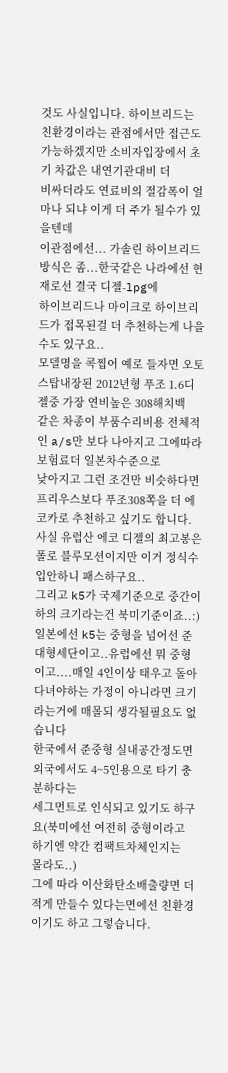것도 사실입니다. 하이브리드는
친환경이라는 관점에서만 접근도 가능하겠지만 소비자입장에서 초기 차값은 내연기관대비 더
비싸더라도 연료비의 절감폭이 얼마나 되냐 이게 더 주가 될수가 있을텐데
이관점에선... 가솔린 하이브리드방식은 좀...한국같은 나라에선 현재로선 결국 디젤-lpg에
하이브리드나 마이크로 하이브리드가 접목된걸 더 추천하는게 나을수도 있구요..
모델명을 콕찝어 예로 들자면 오토스탑내장된 2012년형 푸조 1.6디젤중 가장 연비높은 308해치백
같은 차종이 부품수리비용 전체적인 a/s만 보다 나아지고 그에따라 보험료더 일본차수준으로
낮아지고 그런 조건만 비슷하다면 프리우스보다 푸조308쪽을 더 에코카로 추천하고 싶기도 합니다.
사실 유럽산 에코 디젤의 최고봉은 폴로 블루모션이지만 이거 정식수입안하니 패스하구요..
그리고 k5가 국제기준으로 중간이하의 크기라는건 북미기준이죠..:)
일본에선 k5는 중형을 넘어선 준대형세단이고..유럽에선 뭐 중형이고....매일 4인이상 태우고 돌아다녀야하는 가정이 아니라면 크기라는거에 매몰되 생각될필요도 없습니다
한국에서 준중형 실내공간정도면 외국에서도 4~5인용으로 타기 충분하다는
세그먼트로 인식되고 있기도 하구요(북미에선 여전히 중형이라고 하기엔 약간 컴팩트차체인지는
몰라도..)
그에 따라 이산화탄소배출량면 더 적게 만들수 있다는면에선 친환경이기도 하고 그렇습니다.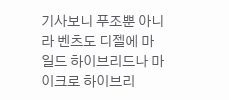기사보니 푸조뿐 아니라 벤츠도 디젤에 마일드 하이브리드나 마이크로 하이브리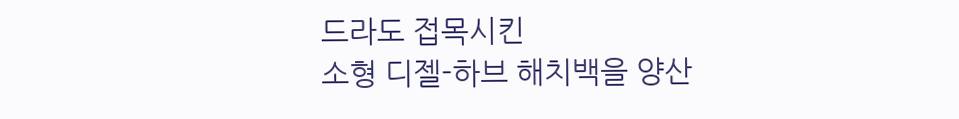드라도 접목시킨
소형 디젤-하브 해치백을 양산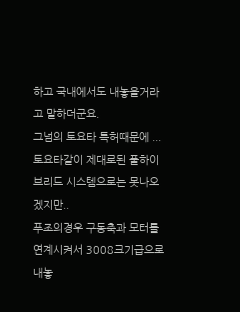하고 국내에서도 내놓을거라고 말하더군요.
그넘의 토요타 특허때문에 ...토요타같이 제대로된 풀하이브리드 시스템으로는 못나오겠지만..
푸조의경우 구동축과 모터를 연계시켜서 3008크기급으로 내놓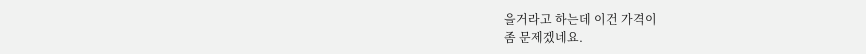을거라고 하는데 이건 가격이
좀 문제겠네요.